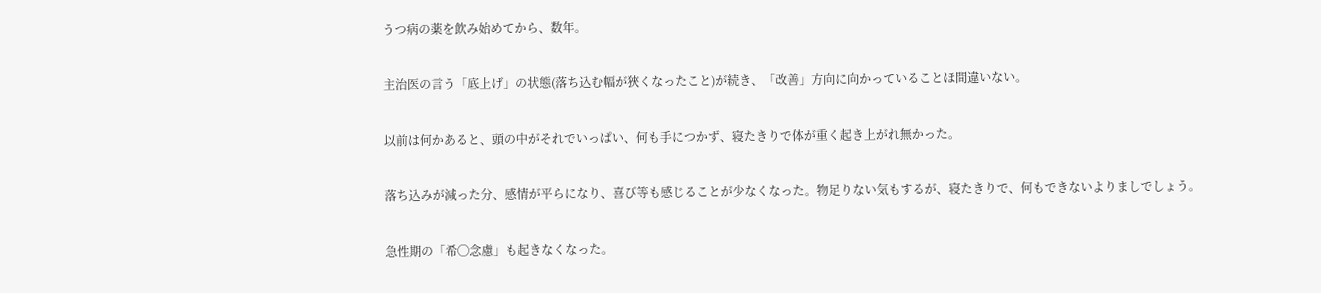うつ病の薬を飲み始めてから、数年。

主治医の言う「底上げ」の状態(落ち込む幅が狹くなったこと)が続き、「改善」方向に向かっていることほ間違いない。

以前は何かあると、頭の中がそれでいっぱい、何も手につかず、寝たきりで体が重く起き上がれ無かった。

落ち込みが減った分、感情が平らになり、喜び等も感じることが少なくなった。物足りない気もするが、寝たきりで、何もできないよりましでしょう。

急性期の「希◯念慮」も起きなくなった。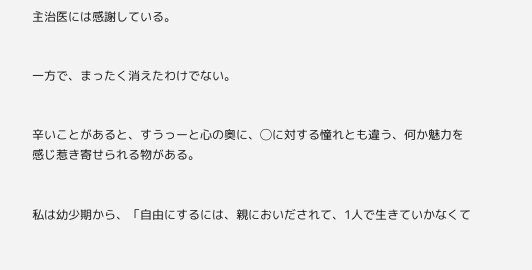主治医には感謝している。


一方で、まったく消えたわけでない。


辛いことがあると、すうっーと心の奥に、◯に対する憧れとも違う、何か魅力を感じ惹き寄せられる物がある。


私は幼少期から、「自由にするには、親においだされて、1人で生きていかなくて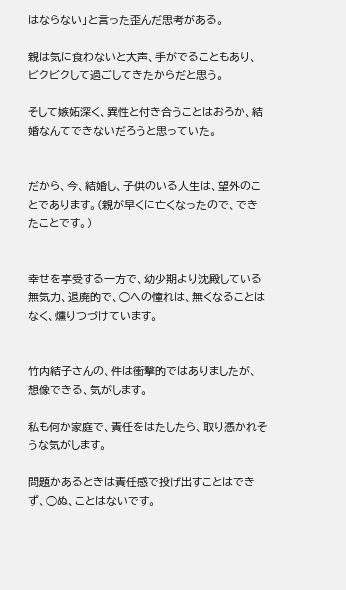はならない」と言った歪んだ思考がある。

親は気に食わないと大声、手がでることもあり、ビクビクして過ごしてきたからだと思う。

そして嫉妬深く、異性と付き合うことはおろか、結婚なんてできないだろうと思っていた。


だから、今、結婚し、子供のいる人生は、望外のことであります。(親が早くに亡くなったので、できたことです。)


幸せを享受する一方で、幼少期より沈殿している無気力、退廃的で、◯への憧れは、無くなることはなく、燻りつづけています。


竹内結子さんの、件は衝撃的ではありましたが、想像できる、気がします。

私も何か家庭で、責任をはたしたら、取り憑かれそうな気がします。

問題かあるときは責任感で投げ出すことはできず、◯ぬ、ことはないです。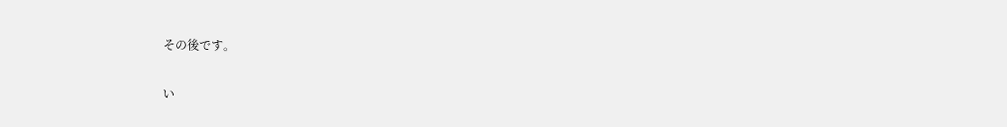その後です。

い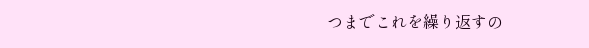つまでこれを繰り返すの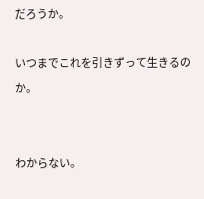だろうか。

いつまでこれを引きずって生きるのか。


わからない。